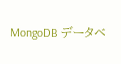MongoDB データベ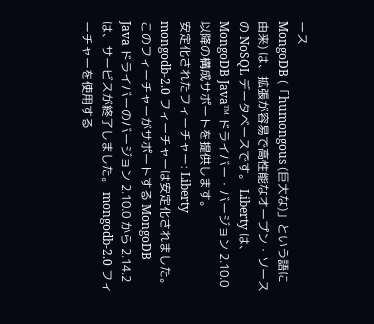ース
MongoDB (「humongous (巨大な)」という語に由来) は、拡張が容易で高性能なオープン・ソースの NoSQL データベースです。 Liberty は、 MongoDB Java™ ドライバー・バージョン 2.10.0 以降の構成サポートを提供します。
安定化されたフィーチャー: Liberty
mongodb-2.0 フィーチャーは安定化されました。 このフィーチャーがサポートする MongoDB
Java ドライバーのバージョン 2.10.0 から 2.14.2 は、サービスが終了しました。 mongodb-2.0 フィーチャーを使用する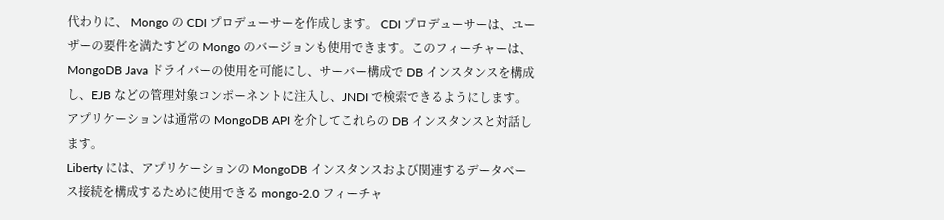代わりに、 Mongo の CDI プロデューサーを作成します。 CDI プロデューサーは、ユーザーの要件を満たすどの Mongo のバージョンも使用できます。このフィーチャーは、 MongoDB Java ドライバーの使用を可能にし、サーバー構成で DB インスタンスを構成し、EJB などの管理対象コンポーネントに注入し、JNDI で検索できるようにします。 アプリケーションは通常の MongoDB API を介してこれらの DB インスタンスと対話します。
Liberty には、アプリケーションの MongoDB インスタンスおよび関連するデータベース接続を構成するために使用できる mongo-2.0 フィーチャ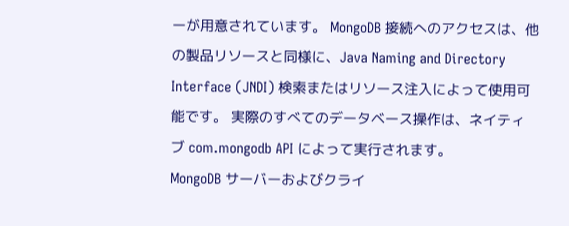ーが用意されています。 MongoDB 接続へのアクセスは、他の製品リソースと同様に、Java Naming and Directory Interface (JNDI) 検索またはリソース注入によって使用可能です。 実際のすべてのデータベース操作は、ネイティブ com.mongodb API によって実行されます。
MongoDB サーバーおよびクライ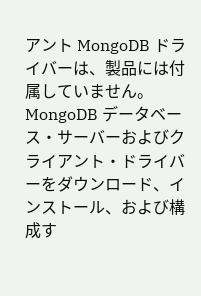アント MongoDB ドライバーは、製品には付属していません。 MongoDB データベース・サーバーおよびクライアント・ドライバーをダウンロード、インストール、および構成す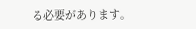る必要があります。